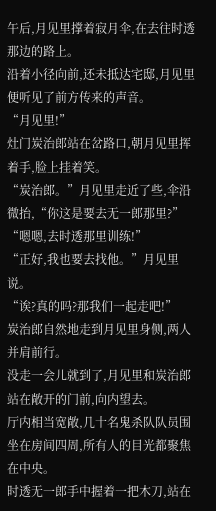午后,月见里撑着寂月伞,在去往时透那边的路上。
沿着小径向前,还未抵达宅邸,月见里便听见了前方传来的声音。
“月见里!”
灶门炭治郎站在岔路口,朝月见里挥着手,脸上挂着笑。
“炭治郎。”月见里走近了些,伞沿微抬,“你这是要去无一郎那里?”
“嗯嗯,去时透那里训练!”
“正好,我也要去找他。”月见里说。
“诶?真的吗?那我们一起走吧!”
炭治郎自然地走到月见里身侧,两人并肩前行。
没走一会儿就到了,月见里和炭治郎站在敞开的门前,向内望去。
厅内相当宽敞,几十名鬼杀队队员围坐在房间四周,所有人的目光都聚焦在中央。
时透无一郎手中握着一把木刀,站在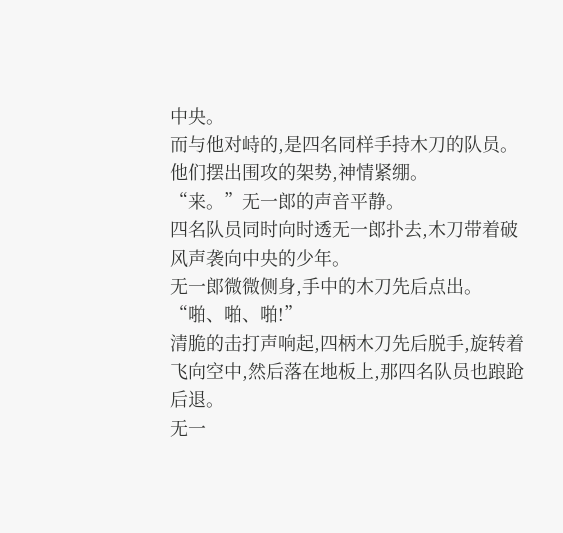中央。
而与他对峙的,是四名同样手持木刀的队员。他们摆出围攻的架势,神情紧绷。
“来。”无一郎的声音平静。
四名队员同时向时透无一郎扑去,木刀带着破风声袭向中央的少年。
无一郎微微侧身,手中的木刀先后点出。
“啪、啪、啪!”
清脆的击打声响起,四柄木刀先后脱手,旋转着飞向空中,然后落在地板上,那四名队员也踉跄后退。
无一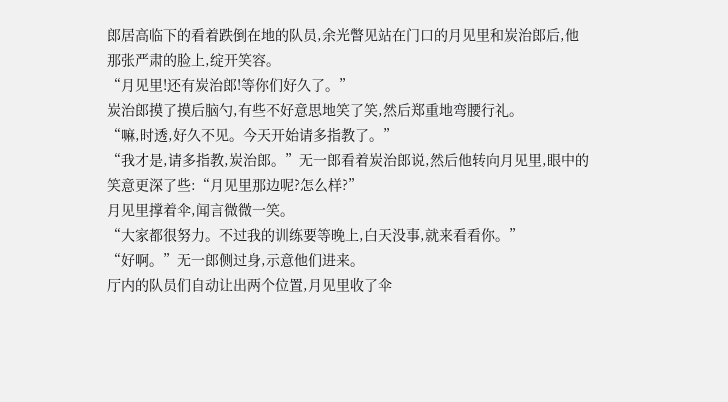郎居高临下的看着跌倒在地的队员,余光瞥见站在门口的月见里和炭治郎后,他那张严肃的脸上,绽开笑容。
“月见里!还有炭治郎!等你们好久了。”
炭治郎摸了摸后脑勺,有些不好意思地笑了笑,然后郑重地弯腰行礼。
“嘛,时透,好久不见。今天开始请多指教了。”
“我才是,请多指教,炭治郎。”无一郎看着炭治郎说,然后他转向月见里,眼中的笑意更深了些:“月见里那边呢?怎么样?”
月见里撑着伞,闻言微微一笑。
“大家都很努力。不过我的训练要等晚上,白天没事,就来看看你。”
“好啊。”无一郎侧过身,示意他们进来。
厅内的队员们自动让出两个位置,月见里收了伞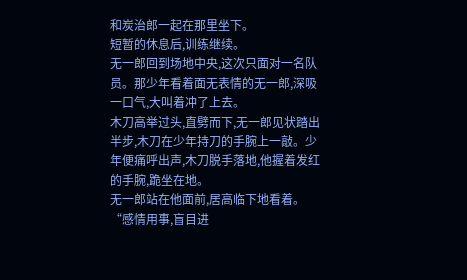和炭治郎一起在那里坐下。
短暂的休息后,训练继续。
无一郎回到场地中央,这次只面对一名队员。那少年看着面无表情的无一郎,深吸一口气,大叫着冲了上去。
木刀高举过头,直劈而下,无一郎见状踏出半步,木刀在少年持刀的手腕上一敲。少年便痛呼出声,木刀脱手落地,他握着发红的手腕,跪坐在地。
无一郎站在他面前,居高临下地看着。
“感情用事,盲目进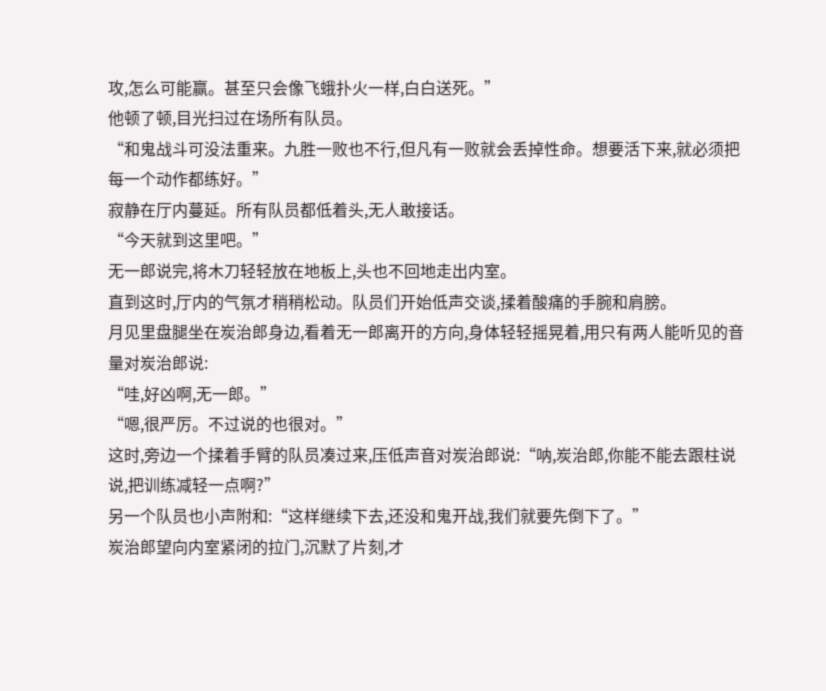攻,怎么可能赢。甚至只会像飞蛾扑火一样,白白送死。”
他顿了顿,目光扫过在场所有队员。
“和鬼战斗可没法重来。九胜一败也不行,但凡有一败就会丢掉性命。想要活下来,就必须把每一个动作都练好。”
寂静在厅内蔓延。所有队员都低着头,无人敢接话。
“今天就到这里吧。”
无一郎说完,将木刀轻轻放在地板上,头也不回地走出内室。
直到这时,厅内的气氛才稍稍松动。队员们开始低声交谈,揉着酸痛的手腕和肩膀。
月见里盘腿坐在炭治郎身边,看着无一郎离开的方向,身体轻轻摇晃着,用只有两人能听见的音量对炭治郎说:
“哇,好凶啊,无一郎。”
“嗯,很严厉。不过说的也很对。”
这时,旁边一个揉着手臂的队员凑过来,压低声音对炭治郎说:“呐,炭治郎,你能不能去跟柱说说,把训练减轻一点啊?”
另一个队员也小声附和:“这样继续下去,还没和鬼开战,我们就要先倒下了。”
炭治郎望向内室紧闭的拉门,沉默了片刻,才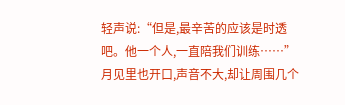轻声说:“但是,最辛苦的应该是时透吧。他一个人,一直陪我们训练……”
月见里也开口,声音不大,却让周围几个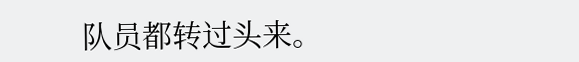队员都转过头来。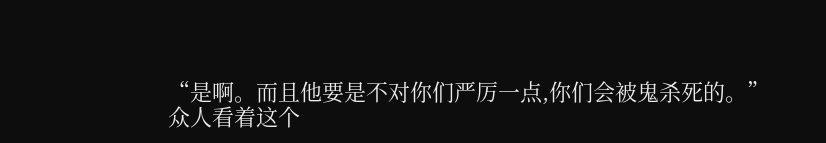“是啊。而且他要是不对你们严厉一点,你们会被鬼杀死的。”
众人看着这个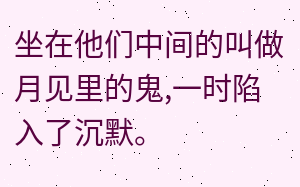坐在他们中间的叫做月见里的鬼,一时陷入了沉默。